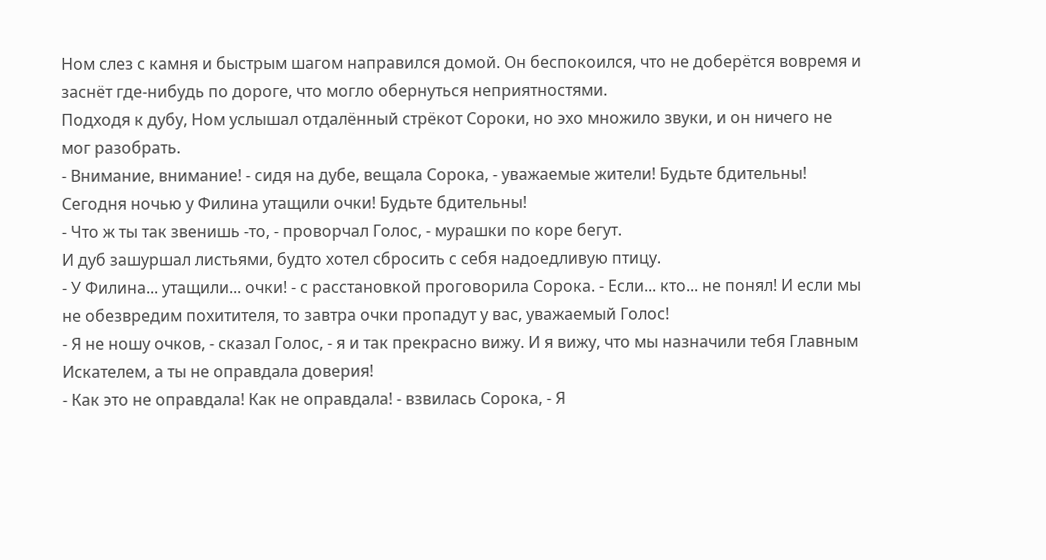Ном слез с камня и быстрым шагом направился домой. Он беспокоился, что не доберётся вовремя и заснёт где-нибудь по дороге, что могло обернуться неприятностями.
Подходя к дубу, Ном услышал отдалённый стрёкот Сороки, но эхо множило звуки, и он ничего не мог разобрать.
- Внимание, внимание! - сидя на дубе, вещала Сорока, - уважаемые жители! Будьте бдительны! Сегодня ночью у Филина утащили очки! Будьте бдительны!
- Что ж ты так звенишь -то, - проворчал Голос, - мурашки по коре бегут.
И дуб зашуршал листьями, будто хотел сбросить с себя надоедливую птицу.
- У Филина... утащили... очки! - с расстановкой проговорила Сорока. - Если... кто... не понял! И если мы не обезвредим похитителя, то завтра очки пропадут у вас, уважаемый Голос!
- Я не ношу очков, - сказал Голос, - я и так прекрасно вижу. И я вижу, что мы назначили тебя Главным Искателем, а ты не оправдала доверия!
- Как это не оправдала! Как не оправдала! - взвилась Сорока, - Я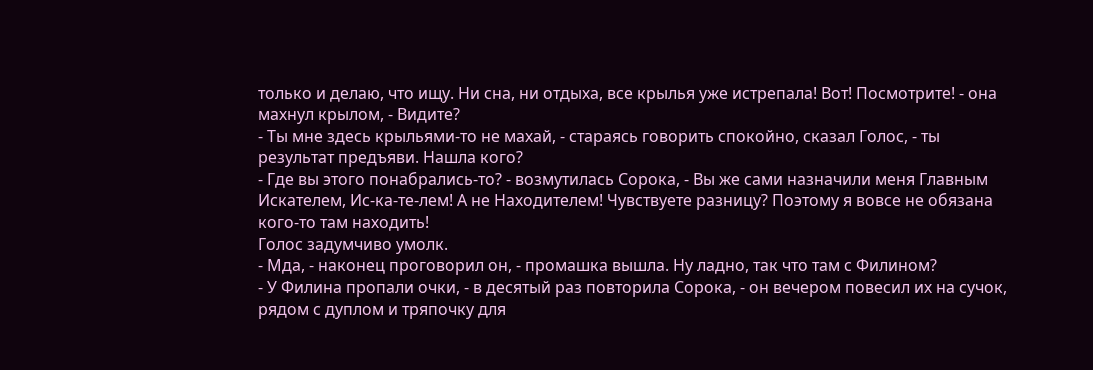только и делаю, что ищу. Ни сна, ни отдыха, все крылья уже истрепала! Вот! Посмотрите! - она махнул крылом, - Видите?
- Ты мне здесь крыльями-то не махай, - стараясь говорить спокойно, сказал Голос, - ты результат предъяви. Нашла кого?
- Где вы этого понабрались-то? - возмутилась Сорока, - Вы же сами назначили меня Главным Искателем, Ис-ка-те-лем! А не Находителем! Чувствуете разницу? Поэтому я вовсе не обязана кого-то там находить!
Голос задумчиво умолк.
- Мда, - наконец проговорил он, - промашка вышла. Ну ладно, так что там с Филином?
- У Филина пропали очки, - в десятый раз повторила Сорока, - он вечером повесил их на сучок, рядом с дуплом и тряпочку для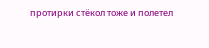протирки стёкол тоже и полетел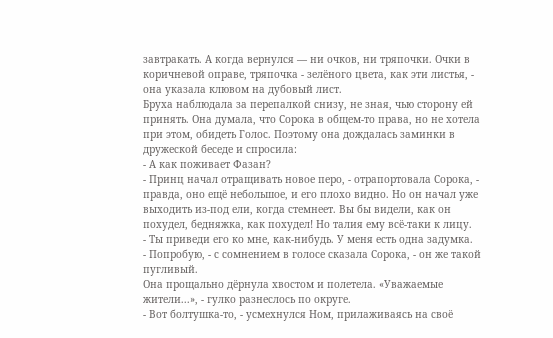завтракать. А когда вернулся — ни очков, ни тряпочки. Очки в коричневой оправе, тряпочка - зелёного цвета, как эти листья, - она указала клювом на дубовый лист.
Бруха наблюдала за перепалкой снизу, не зная, чью сторону ей принять. Она думала, что Сорока в общем-то права, но не хотела при этом, обидеть Голос. Поэтому она дождалась заминки в дружеской беседе и спросила:
- А как поживает Фазан?
- Принц начал отращивать новое перо, - отрапортовала Сорока, - правда, оно ещё небольшое, и его плохо видно. Но он начал уже выходить из-под ели, когда стемнеет. Вы бы видели, как он похудел, бедняжка, как похудел! Но талия ему всё-таки к лицу.
- Ты приведи его ко мне, как-нибудь. У меня есть одна задумка.
- Попробую, - с сомнением в голосе сказала Сорока, - он же такой пугливый.
Она прощально дёрнула хвостом и полетела. «Уважаемые жители...», - гулко разнеслось по округе.
- Вот болтушка-то, - усмехнулся Ном, прилаживаясь на своё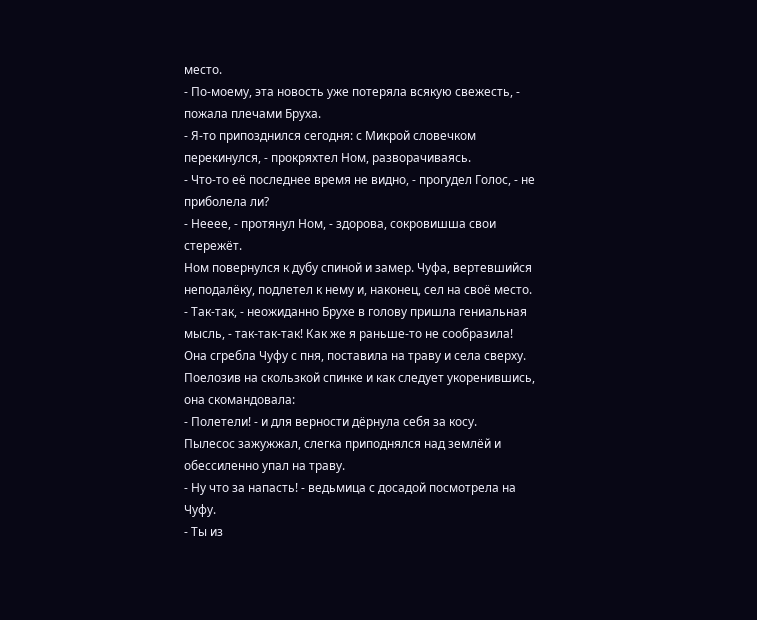место.
- По-моему, эта новость уже потеряла всякую свежесть, - пожала плечами Бруха.
- Я-то припозднился сегодня: с Микрой словечком перекинулся, - прокряхтел Ном, разворачиваясь.
- Что-то её последнее время не видно, - прогудел Голос, - не приболела ли?
- Нееее, - протянул Ном, - здорова, сокровишша свои стережёт.
Ном повернулся к дубу спиной и замер. Чуфа, вертевшийся неподалёку, подлетел к нему и, наконец, сел на своё место.
- Так-так, - неожиданно Брухе в голову пришла гениальная мысль, - так-так-так! Как же я раньше-то не сообразила!
Она сгребла Чуфу с пня, поставила на траву и села сверху. Поелозив на скользкой спинке и как следует укоренившись, она скомандовала:
- Полетели! - и для верности дёрнула себя за косу.
Пылесос зажужжал, слегка приподнялся над землёй и обессиленно упал на траву.
- Ну что за напасть! - ведьмица с досадой посмотрела на Чуфу.
- Ты из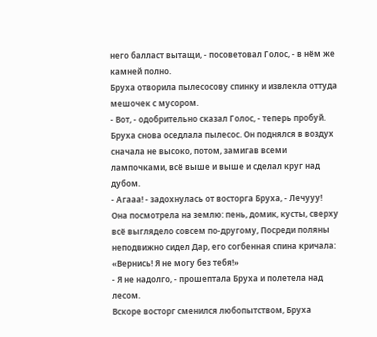него балласт вытащи, - посоветовал Голос, - в нём же камней полно.
Бруха отворила пылесосову спинку и извлекла оттуда мешочек с мусором.
- Вот, - одобрительно сказал Голос, - теперь пробуй.
Бруха снова оседлала пылесос. Он поднялся в воздух сначала не высоко, потом, замигав всеми лампочками, всё выше и выше и сделал круг над дубом.
- Агааа! - задохнулась от восторга Бруха, - Лечууу!
Она посмотрела на землю: пень, домик, кусты, сверху всё выглядело совсем по-другому, Посреди поляны неподвижно сидел Дар, его согбенная спина кричала: «Вернись! Я не могу без тебя!»
- Я не надолго, - прошептала Бруха и полетела над лесом.
Вскоре восторг сменился любопытством, Бруха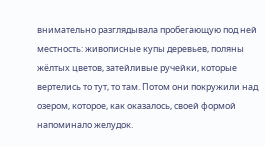внимательно разглядывала пробегающую под ней местность: живописные купы деревьев, поляны жёлтых цветов, затейливые ручейки, которые вертелись то тут, то там. Потом они покружили над озером, которое, как оказалось, своей формой напоминало желудок.